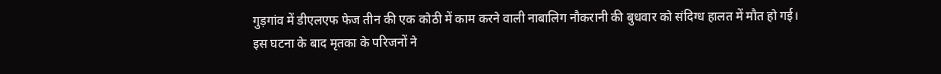गुड़गांव में डीएलएफ फेज तीन की एक कोठी में काम करने वाली नाबालिग नौकरानी की बुधवार को संदिग्ध हालत में मौत हो गई।
इस घटना के बाद मृतका के परिजनों ने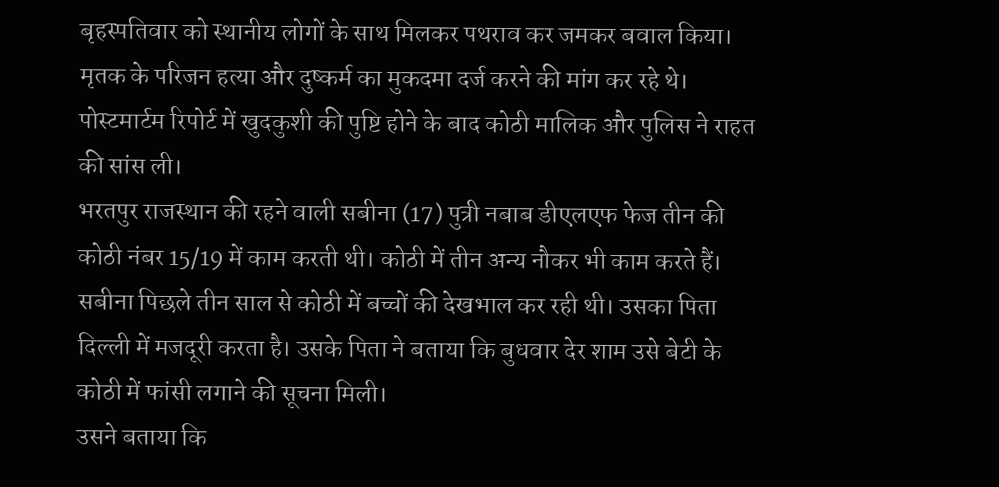बृहस्पतिवार को स्थानीय लोगों के साथ मिलकर पथराव कर जमकर बवाल किया। मृतक के परिजन हत्या और दुष्कर्म का मुकदमा दर्ज करने की मांग कर रहे थे। पोस्टमार्टम रिपोर्ट में खुदकुशी की पुष्टि होने के बाद कोठी मालिक और पुलिस ने राहत की सांस ली।
भरतपुर राजस्थान की रहने वाली सबीना (17) पुत्री नबाब डीएलएफ फेज तीन की कोठी नंबर 15/19 में काम करती थी। कोठी में तीन अन्य नौकर भी काम करते हैं।
सबीना पिछले तीन साल से कोठी में बच्चों की देखभाल कर रही थी। उसका पिता दिल्ली में मजदूरी करता है। उसके पिता ने बताया कि बुधवार देर शाम उसे बेटी के कोठी में फांसी लगाने की सूचना मिली।
उसने बताया कि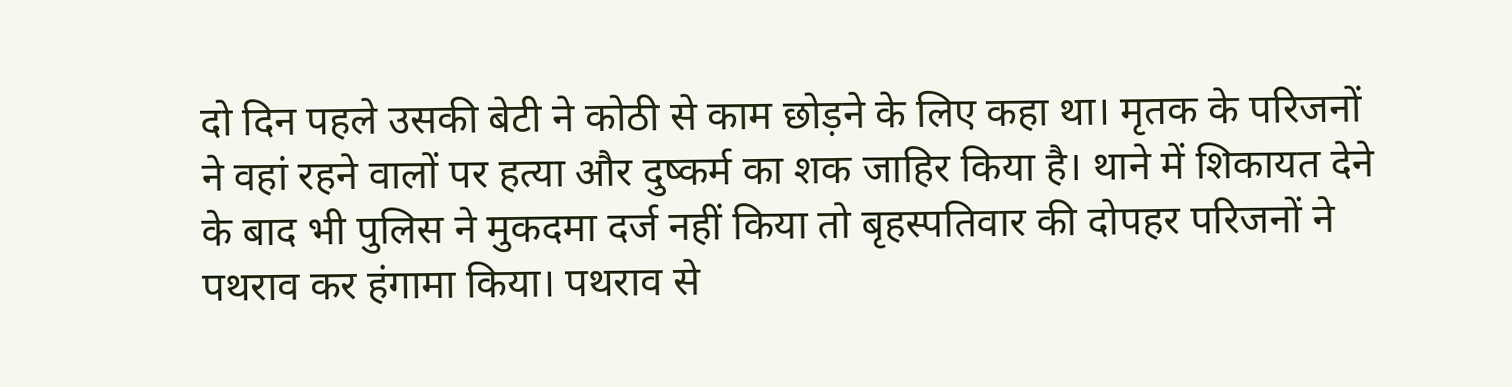दो दिन पहले उसकी बेटी ने कोठी से काम छोड़ने के लिए कहा था। मृतक के परिजनों ने वहां रहने वालों पर हत्या और दुष्कर्म का शक जाहिर किया है। थाने में शिकायत देने के बाद भी पुलिस ने मुकदमा दर्ज नहीं किया तो बृहस्पतिवार की दोपहर परिजनों ने पथराव कर हंगामा किया। पथराव से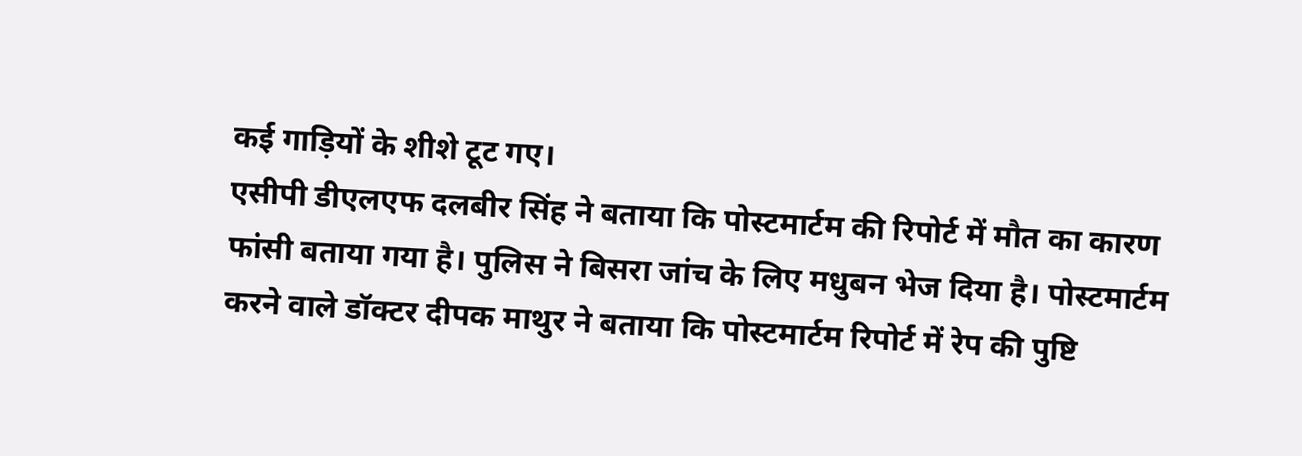कई गाड़ियों के शीशे टूट गए।
एसीपी डीएलएफ दलबीर सिंह ने बताया कि पोस्टमार्टम की रिपोर्ट में मौत का कारण फांसी बताया गया है। पुलिस ने बिसरा जांच के लिए मधुबन भेज दिया है। पोस्टमार्टम करने वाले डॉक्टर दीपक माथुर ने बताया कि पोस्टमार्टम रिपोर्ट में रेप की पुष्टि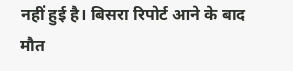नहीं हुई है। बिसरा रिपोर्ट आने के बाद मौत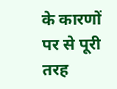के कारणों पर से पूरी तरह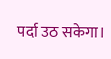पर्दा उठ सकेगा।